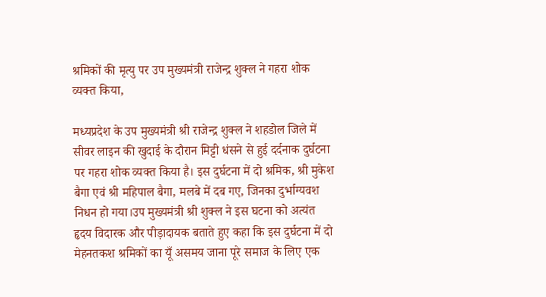श्रमिकों की मृत्यु पर उप मुख्यमंत्री राजेन्द्र शुक्ल ने गहरा शोक व्यक्त किया,

मध्यप्रदेश के उप मुख्यमंत्री श्री राजेन्द्र शुक्ल ने शहडोल जिले में सीवर लाइन की खुदाई के दौरान मिट्टी धंसने से हुई दर्दनाक दुर्घटना पर गहरा शोक व्यक्त किया है। इस दुर्घटना में दो श्रमिक, श्री मुकेश बैगा एवं श्री महिपाल बैगा, मलबे में दब गए, जिनका दुर्भाग्यवश निधन हो गया।उप मुख्यमंत्री श्री शुक्ल ने इस घटना को अत्यंत हृदय विदारक और पीड़ादायक बताते हुए कहा कि इस दुर्घटना में दो मेहनतकश श्रमिकों का यूँ असमय जाना पूरे समाज के लिए एक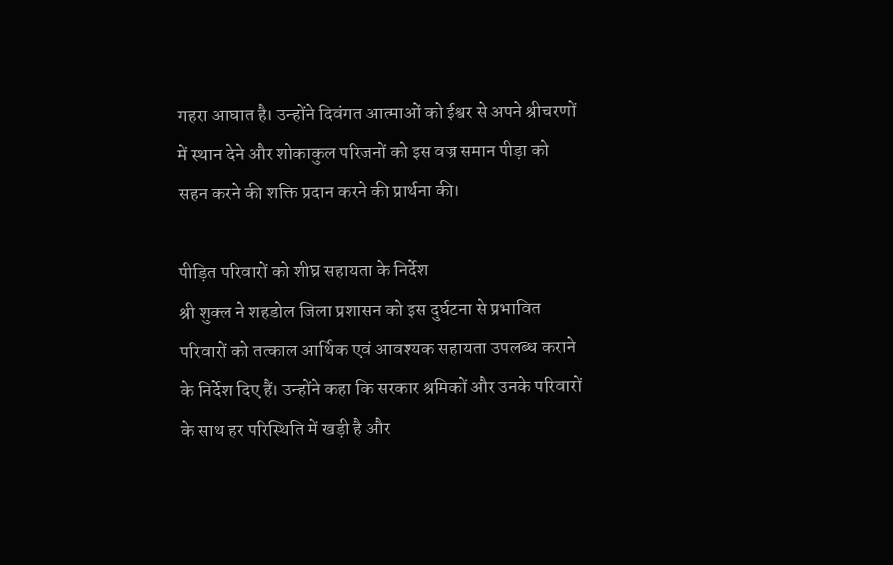गहरा आघात है। उन्होंने दिवंगत आत्माओं को ईश्वर से अपने श्रीचरणों में स्थान देने और शोकाकुल परिजनों को इस वज्र समान पीड़ा को सहन करने की शक्ति प्रदान करने की प्रार्थना की।

पीड़ित परिवारों को शीघ्र सहायता के निर्देश
श्री शुक्ल ने शहडोल जिला प्रशासन को इस दुर्घटना से प्रभावित परिवारों को तत्काल आर्थिक एवं आवश्यक सहायता उपलब्ध कराने के निर्देश दिए हैं। उन्होंने कहा कि सरकार श्रमिकों और उनके परिवारों के साथ हर परिस्थिति में खड़ी है और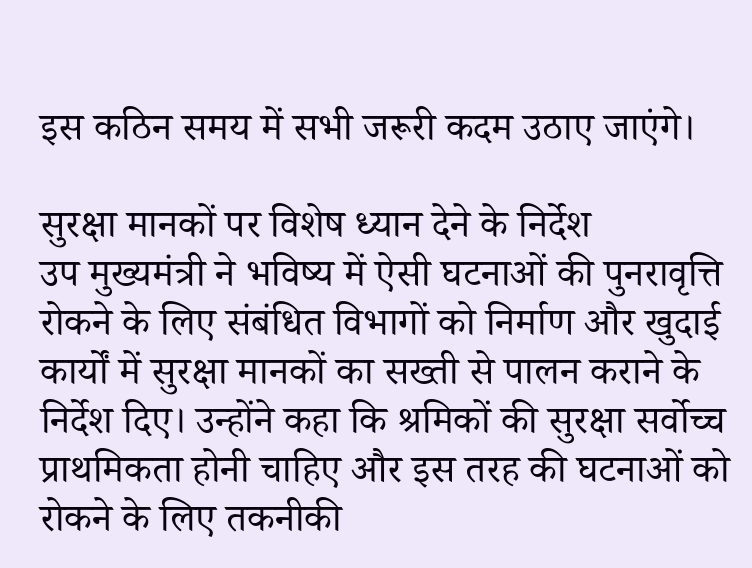इस कठिन समय में सभी जरूरी कदम उठाए जाएंगे।

सुरक्षा मानकों पर विशेष ध्यान देने के निर्देश
उप मुख्यमंत्री ने भविष्य में ऐसी घटनाओं की पुनरावृत्ति रोकने के लिए संबंधित विभागों को निर्माण और खुदाई कार्यों में सुरक्षा मानकों का सख्ती से पालन कराने के निर्देश दिए। उन्होंने कहा कि श्रमिकों की सुरक्षा सर्वोच्च प्राथमिकता होनी चाहिए और इस तरह की घटनाओं को रोकने के लिए तकनीकी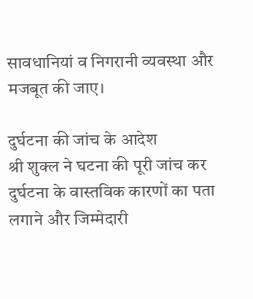सावधानियां व निगरानी व्यवस्था और मजबूत की जाए।

दुर्घटना की जांच के आदेश
श्री शुक्ल ने घटना की पूरी जांच कर दुर्घटना के वास्तविक कारणों का पता लगाने और जिम्मेदारी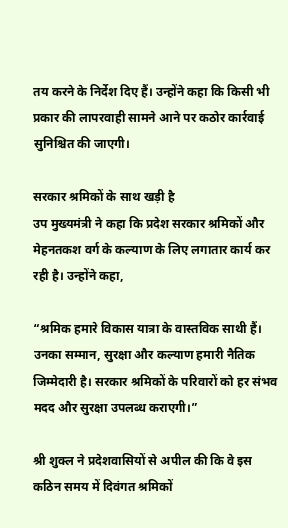तय करने के निर्देश दिए हैं। उन्होंने कहा कि किसी भी प्रकार की लापरवाही सामने आने पर कठोर कार्रवाई सुनिश्चित की जाएगी।

सरकार श्रमिकों के साथ खड़ी है
उप मुख्यमंत्री ने कहा कि प्रदेश सरकार श्रमिकों और मेहनतकश वर्ग के कल्याण के लिए लगातार कार्य कर रही है। उन्होंने कहा,

“श्रमिक हमारे विकास यात्रा के वास्तविक साथी हैं। उनका सम्मान, सुरक्षा और कल्याण हमारी नैतिक जिम्मेदारी है। सरकार श्रमिकों के परिवारों को हर संभव मदद और सुरक्षा उपलब्ध कराएगी।”

श्री शुक्ल ने प्रदेशवासियों से अपील की कि वे इस कठिन समय में दिवंगत श्रमिकों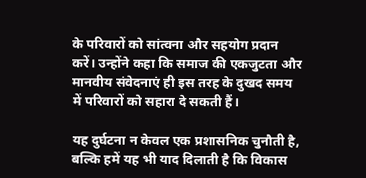के परिवारों को सांत्वना और सहयोग प्रदान करें। उन्होंने कहा कि समाज की एकजुटता और मानवीय संवेदनाएं ही इस तरह के दुखद समय में परिवारों को सहारा दे सकती हैं।

यह दुर्घटना न केवल एक प्रशासनिक चुनौती है, बल्कि हमें यह भी याद दिलाती है कि विकास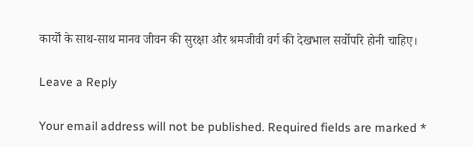कार्यों के साथ-साथ मानव जीवन की सुरक्षा और श्रमजीवी वर्ग की देखभाल सर्वोपरि होनी चाहिए।

Leave a Reply

Your email address will not be published. Required fields are marked *